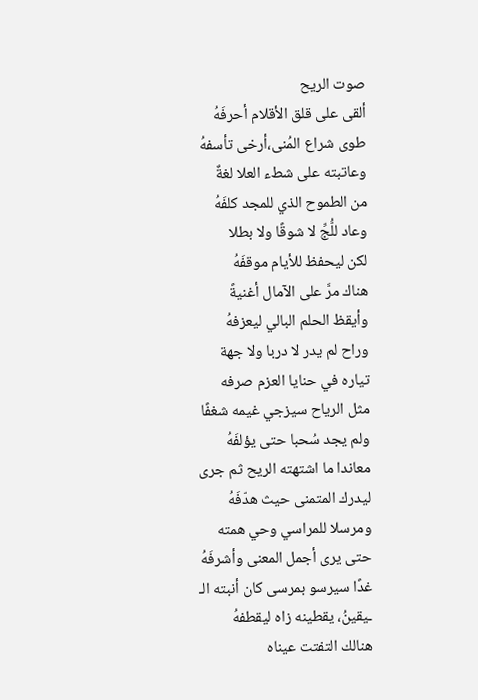صوت الريح
ألقى على قلق الأقلام أحرفَهُ
طوى شراع المُنى،أرخى تأسفهُ
وعاتبته على شطء العلا لغةٌ
من الطموح الذي للمجد كلفَهُ
وعاد للُّجِّ لا شوقًا ولا بطلا
لكن ليحفظ للأيام موقفَهُ
هناك مرَّ على الآمال أغنيةً
وأيقظ الحلم البالي ليعزفهُ
وراح لم يدر لا دربا ولا جهة
تياره في حنايا العزم صرفه
مثل الرياح سيزجي غيمه شغفًا
ولم يجد سُحبا حتى يؤلفَهُ
معاندا ما اشتهته الريح ثم جرى
ليدرك المتمنى حيث هدّفَهُ
ومرسلا للمراسي وحي همته
حتى يرى أجمل المعنى وأشرفَهُ
غدًا سيرسو بمرسى كان أنبته الـ
ـيقينُ، يقطينه زاه ليقطفهُ
هنالك التفتت عيناه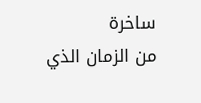ساخرة
من الزمان الذي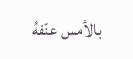بالأمس عنّفهُ